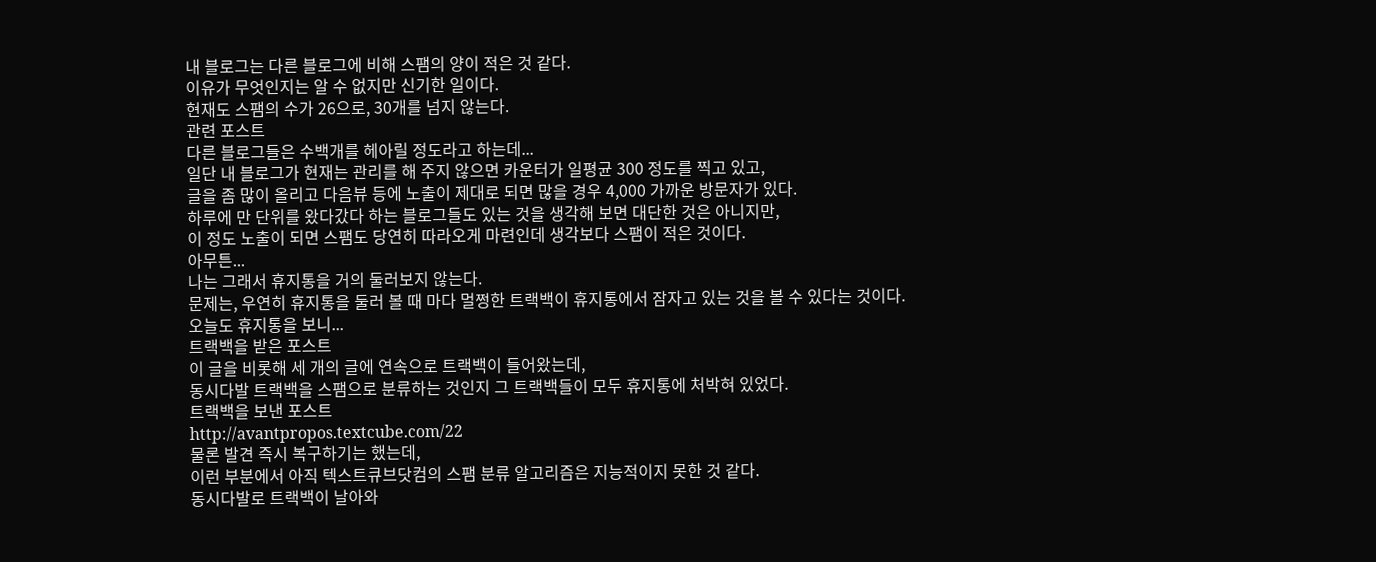내 블로그는 다른 블로그에 비해 스팸의 양이 적은 것 같다.
이유가 무엇인지는 알 수 없지만 신기한 일이다.
현재도 스팸의 수가 26으로, 30개를 넘지 않는다.
관련 포스트
다른 블로그들은 수백개를 헤아릴 정도라고 하는데...
일단 내 블로그가 현재는 관리를 해 주지 않으면 카운터가 일평균 300 정도를 찍고 있고,
글을 좀 많이 올리고 다음뷰 등에 노출이 제대로 되면 많을 경우 4,000 가까운 방문자가 있다.
하루에 만 단위를 왔다갔다 하는 블로그들도 있는 것을 생각해 보면 대단한 것은 아니지만,
이 정도 노출이 되면 스팸도 당연히 따라오게 마련인데 생각보다 스팸이 적은 것이다.
아무튼...
나는 그래서 휴지통을 거의 둘러보지 않는다.
문제는, 우연히 휴지통을 둘러 볼 때 마다 멀쩡한 트랙백이 휴지통에서 잠자고 있는 것을 볼 수 있다는 것이다.
오늘도 휴지통을 보니...
트랙백을 받은 포스트
이 글을 비롯해 세 개의 글에 연속으로 트랙백이 들어왔는데,
동시다발 트랙백을 스팸으로 분류하는 것인지 그 트랙백들이 모두 휴지통에 처박혀 있었다.
트랙백을 보낸 포스트
http://avantpropos.textcube.com/22
물론 발견 즉시 복구하기는 했는데,
이런 부분에서 아직 텍스트큐브닷컴의 스팸 분류 알고리즘은 지능적이지 못한 것 같다.
동시다발로 트랙백이 날아와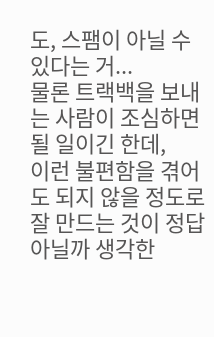도, 스팸이 아닐 수 있다는 거...
물론 트랙백을 보내는 사람이 조심하면 될 일이긴 한데,
이런 불편함을 겪어도 되지 않을 정도로 잘 만드는 것이 정답아닐까 생각한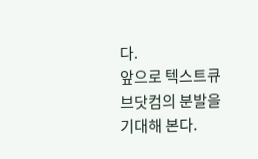다.
앞으로 텍스트큐브닷컴의 분발을 기대해 본다.